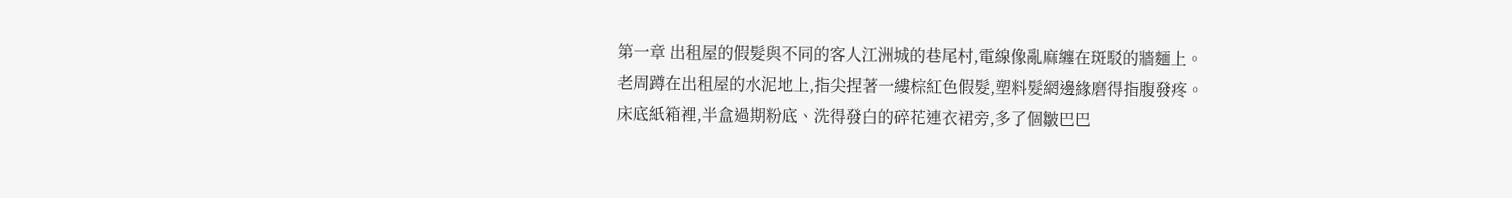第一章 出租屋的假髮與不同的客人江洲城的巷尾村,電線像亂麻纏在斑駁的牆麵上。
老周蹲在出租屋的水泥地上,指尖捏著一縷棕紅色假髮,塑料髮網邊緣磨得指腹發疼。
床底紙箱裡,半盒過期粉底、洗得發白的碎花連衣裙旁,多了個皺巴巴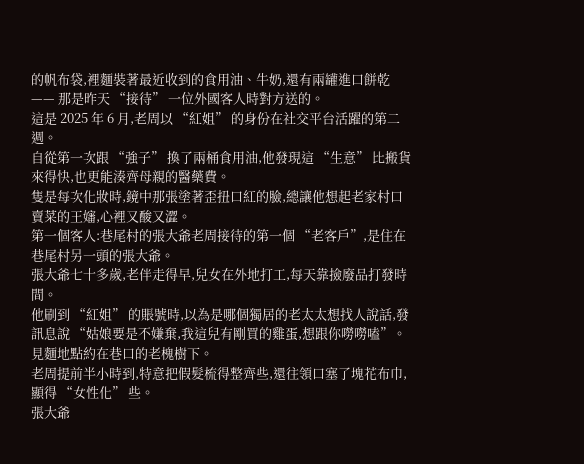的帆布袋,裡麵裝著最近收到的食用油、牛奶,還有兩罐進口餅乾 —— 那是昨天 “接待” 一位外國客人時對方送的。
這是 2025 年 6 月,老周以 “紅姐” 的身份在社交平台活躍的第二週。
自從第一次跟 “強子” 換了兩桶食用油,他發現這 “生意” 比搬貨來得快,也更能湊齊母親的醫藥費。
隻是每次化妝時,鏡中那張塗著歪扭口紅的臉,總讓他想起老家村口賣菜的王嬸,心裡又酸又澀。
第一個客人:巷尾村的張大爺老周接待的第一個 “老客戶”,是住在巷尾村另一頭的張大爺。
張大爺七十多歲,老伴走得早,兒女在外地打工,每天靠撿廢品打發時間。
他刷到 “紅姐” 的賬號時,以為是哪個獨居的老太太想找人說話,發訊息說 “姑娘要是不嫌棄,我這兒有剛買的雞蛋,想跟你嘮嘮嗑”。
見麵地點約在巷口的老槐樹下。
老周提前半小時到,特意把假髮梳得整齊些,還往領口塞了塊花布巾,顯得 “女性化” 些。
張大爺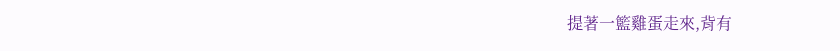提著一籃雞蛋走來,背有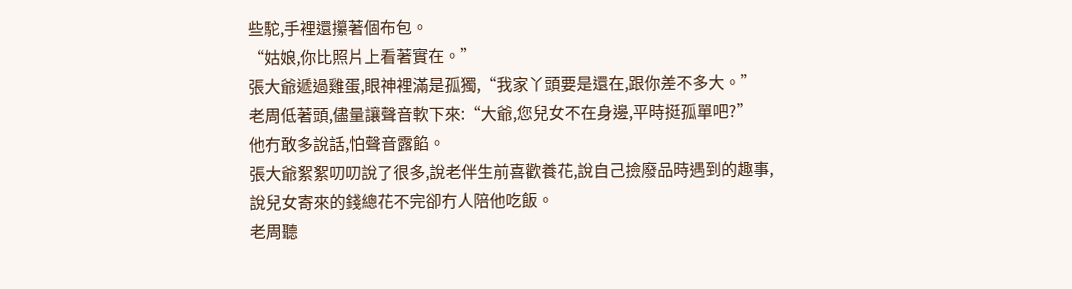些駝,手裡還攥著個布包。
“姑娘,你比照片上看著實在。”
張大爺遞過雞蛋,眼神裡滿是孤獨,“我家丫頭要是還在,跟你差不多大。”
老周低著頭,儘量讓聲音軟下來:“大爺,您兒女不在身邊,平時挺孤單吧?”
他冇敢多說話,怕聲音露餡。
張大爺絮絮叨叨說了很多,說老伴生前喜歡養花,說自己撿廢品時遇到的趣事,說兒女寄來的錢總花不完卻冇人陪他吃飯。
老周聽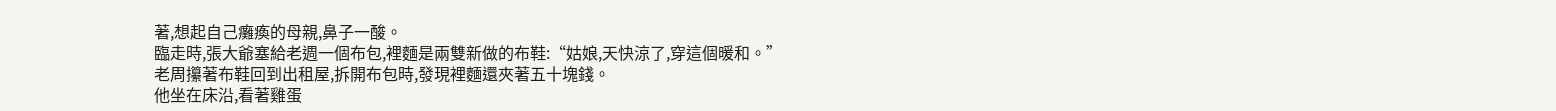著,想起自己癱瘓的母親,鼻子一酸。
臨走時,張大爺塞給老週一個布包,裡麵是兩雙新做的布鞋:“姑娘,天快涼了,穿這個暖和。”
老周攥著布鞋回到出租屋,拆開布包時,發現裡麵還夾著五十塊錢。
他坐在床沿,看著雞蛋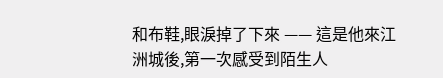和布鞋,眼淚掉了下來 —— 這是他來江洲城後,第一次感受到陌生人